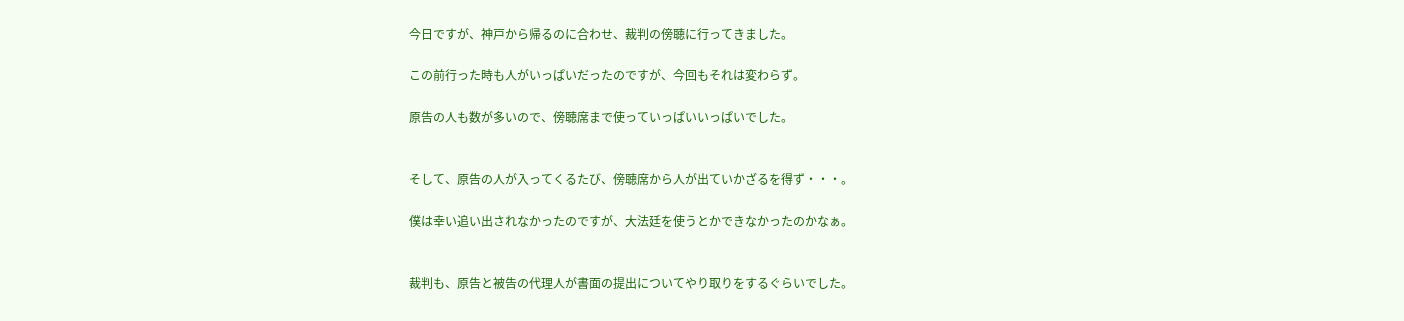今日ですが、神戸から帰るのに合わせ、裁判の傍聴に行ってきました。

この前行った時も人がいっぱいだったのですが、今回もそれは変わらず。

原告の人も数が多いので、傍聴席まで使っていっぱいいっぱいでした。


そして、原告の人が入ってくるたび、傍聴席から人が出ていかざるを得ず・・・。

僕は幸い追い出されなかったのですが、大法廷を使うとかできなかったのかなぁ。


裁判も、原告と被告の代理人が書面の提出についてやり取りをするぐらいでした。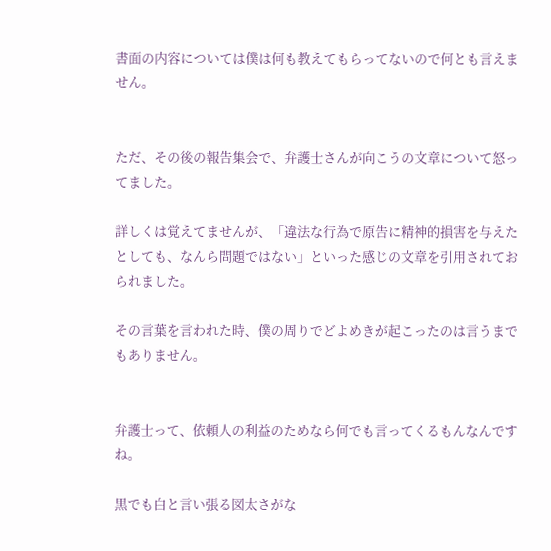書面の内容については僕は何も教えてもらってないので何とも言えません。


ただ、その後の報告集会で、弁護士さんが向こうの文章について怒ってました。

詳しくは覚えてませんが、「違法な行為で原告に精神的損害を与えたとしても、なんら問題ではない」といった感じの文章を引用されておられました。

その言葉を言われた時、僕の周りでどよめきが起こったのは言うまでもありません。


弁護士って、依頼人の利益のためなら何でも言ってくるもんなんですね。

黒でも白と言い張る図太さがな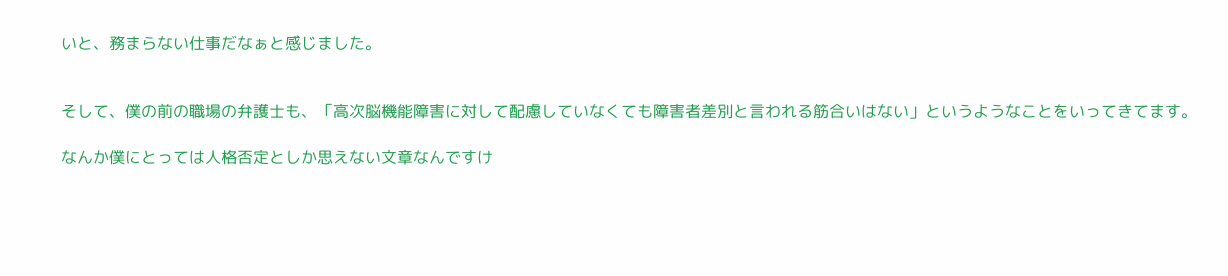いと、務まらない仕事だなぁと感じました。


そして、僕の前の職場の弁護士も、「高次脳機能障害に対して配慮していなくても障害者差別と言われる筋合いはない」というようなことをいってきてます。

なんか僕にとっては人格否定としか思えない文章なんですけ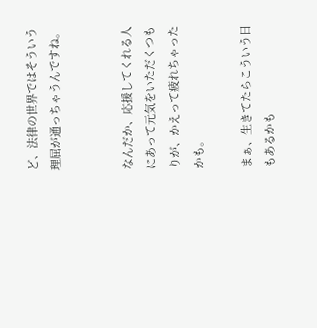ど、法律の世界ではそういう理屈が通っちゃうんですね。


なんだか、応援してくれる人にあって元気をいただくつもりが、かえって疲れちゃったかも。

まぁ、生きてたらこういう日もあるかも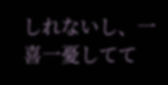しれないし、一喜一憂してて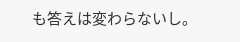も答えは変わらないし。